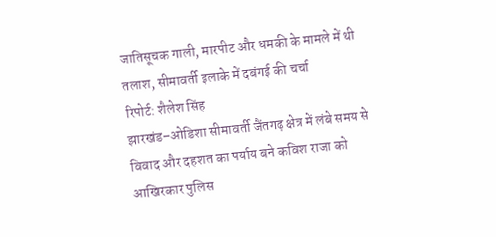जातिसूचक गाली, मारपीट और धमकी के मामले में थी तलाश, सीमावर्ती इलाके में दबंगई की चर्चा
रिपोर्ट: शैलेश सिंह
झारखंड–ओडिशा सीमावर्ती जैंतगढ़ क्षेत्र में लंबे समय से विवाद और दहशत का पर्याय बने कविश राजा को आखिरकार पुलिस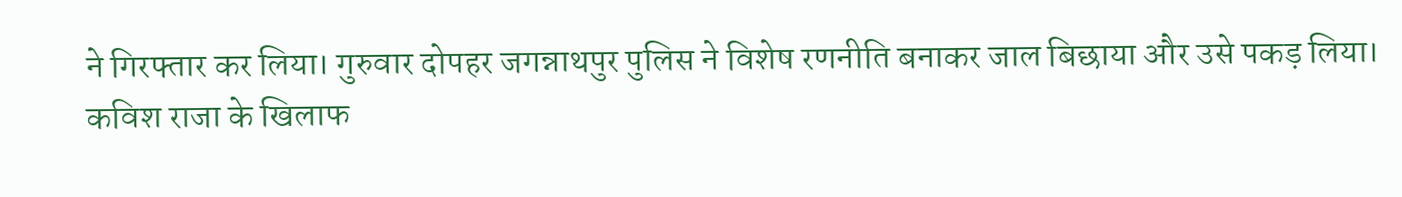ने गिरफ्तार कर लिया। गुरुवार दोपहर जगन्नाथपुर पुलिस ने विशेष रणनीति बनाकर जाल बिछाया और उसे पकड़ लिया।
कविश राजा के खिलाफ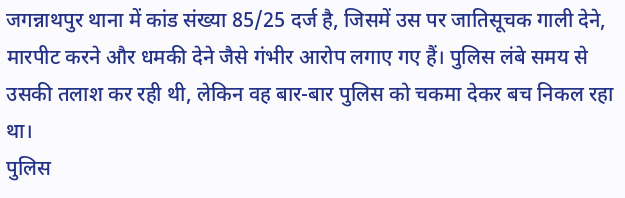जगन्नाथपुर थाना में कांड संख्या 85/25 दर्ज है, जिसमें उस पर जातिसूचक गाली देने, मारपीट करने और धमकी देने जैसे गंभीर आरोप लगाए गए हैं। पुलिस लंबे समय से उसकी तलाश कर रही थी, लेकिन वह बार-बार पुलिस को चकमा देकर बच निकल रहा था।
पुलिस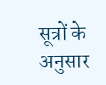सूत्रों के अनुसार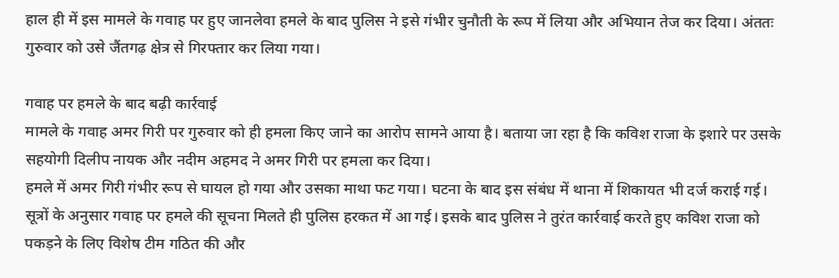हाल ही में इस मामले के गवाह पर हुए जानलेवा हमले के बाद पुलिस ने इसे गंभीर चुनौती के रूप में लिया और अभियान तेज कर दिया। अंततः गुरुवार को उसे जैंतगढ़ क्षेत्र से गिरफ्तार कर लिया गया।

गवाह पर हमले के बाद बढ़ी कार्रवाई
मामले के गवाह अमर गिरी पर गुरुवार को ही हमला किए जाने का आरोप सामने आया है। बताया जा रहा है कि कविश राजा के इशारे पर उसके सहयोगी दिलीप नायक और नदीम अहमद ने अमर गिरी पर हमला कर दिया।
हमले में अमर गिरी गंभीर रूप से घायल हो गया और उसका माथा फट गया। घटना के बाद इस संबंध में थाना में शिकायत भी दर्ज कराई गई।
सूत्रों के अनुसार गवाह पर हमले की सूचना मिलते ही पुलिस हरकत में आ गई। इसके बाद पुलिस ने तुरंत कार्रवाई करते हुए कविश राजा को पकड़ने के लिए विशेष टीम गठित की और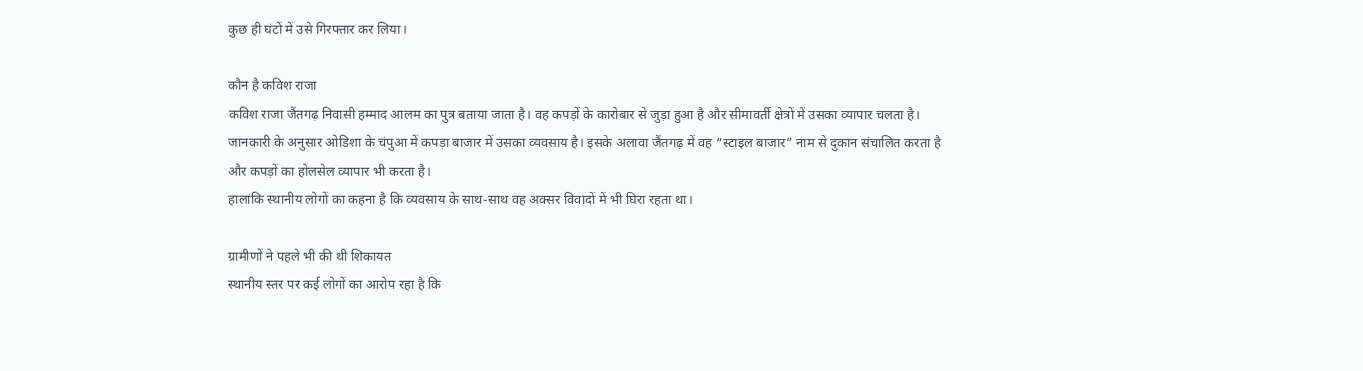कुछ ही घंटों में उसे गिरफ्तार कर लिया।

कौन है कविश राजा
कविश राजा जैंतगढ़ निवासी हम्माद आलम का पुत्र बताया जाता है। वह कपड़ों के कारोबार से जुड़ा हुआ है और सीमावर्ती क्षेत्रों में उसका व्यापार चलता है।
जानकारी के अनुसार ओडिशा के चंपुआ में कपड़ा बाजार में उसका व्यवसाय है। इसके अलावा जैंतगढ़ में वह “स्टाइल बाजार” नाम से दुकान संचालित करता है और कपड़ों का होलसेल व्यापार भी करता है।
हालांकि स्थानीय लोगों का कहना है कि व्यवसाय के साथ-साथ वह अक्सर विवादों में भी घिरा रहता था।

ग्रामीणों ने पहले भी की थी शिकायत
स्थानीय स्तर पर कई लोगों का आरोप रहा है कि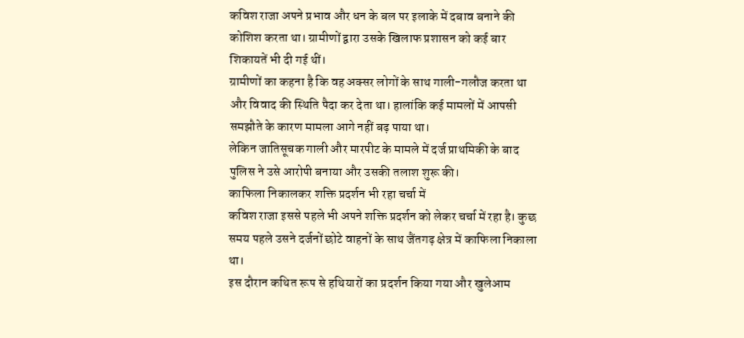कविश राजा अपने प्रभाव और धन के बल पर इलाके में दबाव बनाने की कोशिश करता था। ग्रामीणों द्वारा उसके खिलाफ प्रशासन को कई बार शिकायतें भी दी गई थीं।
ग्रामीणों का कहना है कि वह अक्सर लोगों के साथ गाली-गलौज करता था और विवाद की स्थिति पैदा कर देता था। हालांकि कई मामलों में आपसी समझौते के कारण मामला आगे नहीं बढ़ पाया था।
लेकिन जातिसूचक गाली और मारपीट के मामले में दर्ज प्राथमिकी के बाद पुलिस ने उसे आरोपी बनाया और उसकी तलाश शुरू की।
काफिला निकालकर शक्ति प्रदर्शन भी रहा चर्चा में
कविश राजा इससे पहले भी अपने शक्ति प्रदर्शन को लेकर चर्चा में रहा है। कुछ समय पहले उसने दर्जनों छोटे वाहनों के साथ जैंतगढ़ क्षेत्र में काफिला निकाला था।
इस दौरान कथित रूप से हथियारों का प्रदर्शन किया गया और खुलेआम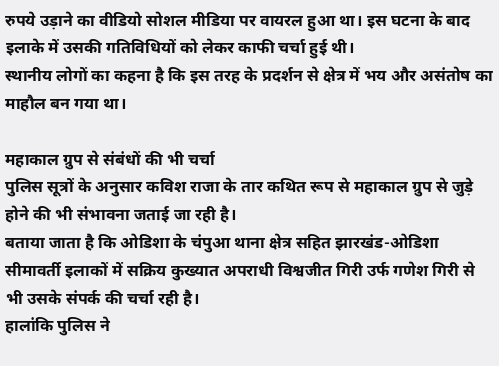रुपये उड़ाने का वीडियो सोशल मीडिया पर वायरल हुआ था। इस घटना के बाद इलाके में उसकी गतिविधियों को लेकर काफी चर्चा हुई थी।
स्थानीय लोगों का कहना है कि इस तरह के प्रदर्शन से क्षेत्र में भय और असंतोष का माहौल बन गया था।

महाकाल ग्रुप से संबंधों की भी चर्चा
पुलिस सूत्रों के अनुसार कविश राजा के तार कथित रूप से महाकाल ग्रुप से जुड़े होने की भी संभावना जताई जा रही है।
बताया जाता है कि ओडिशा के चंपुआ थाना क्षेत्र सहित झारखंड-ओडिशा सीमावर्ती इलाकों में सक्रिय कुख्यात अपराधी विश्वजीत गिरी उर्फ गणेश गिरी से भी उसके संपर्क की चर्चा रही है।
हालांकि पुलिस ने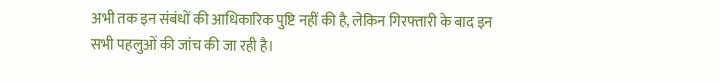अभी तक इन संबंधों की आधिकारिक पुष्टि नहीं की है, लेकिन गिरफ्तारी के बाद इन सभी पहलुओं की जांच की जा रही है।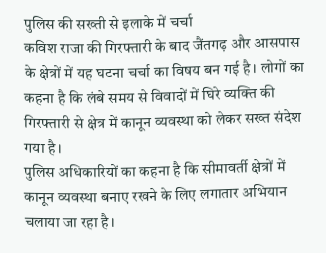पुलिस की सख्ती से इलाके में चर्चा
कविश राजा की गिरफ्तारी के बाद जैंतगढ़ और आसपास के क्षेत्रों में यह घटना चर्चा का विषय बन गई है। लोगों का कहना है कि लंबे समय से विवादों में घिरे व्यक्ति की गिरफ्तारी से क्षेत्र में कानून व्यवस्था को लेकर सख्त संदेश गया है।
पुलिस अधिकारियों का कहना है कि सीमावर्ती क्षेत्रों में कानून व्यवस्था बनाए रखने के लिए लगातार अभियान चलाया जा रहा है।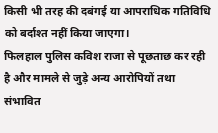किसी भी तरह की दबंगई या आपराधिक गतिविधि को बर्दाश्त नहीं किया जाएगा।
फिलहाल पुलिस कविश राजा से पूछताछ कर रही है और मामले से जुड़े अन्य आरोपियों तथा संभावित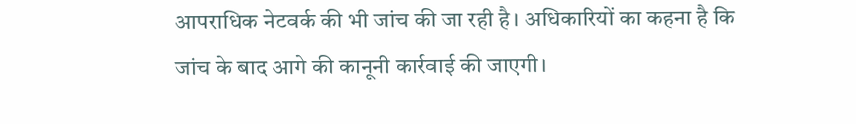आपराधिक नेटवर्क की भी जांच की जा रही है। अधिकारियों का कहना है कि जांच के बाद आगे की कानूनी कार्रवाई की जाएगी।